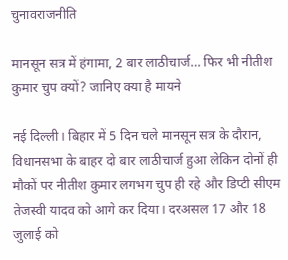चुनावराजनीति

मानसून सत्र में हंगामा, 2 बार लाठीचार्ज… फिर भी नीतीश कुमार चुप क्यों? जानिए क्या है मायने

नई दिल्ली। बिहार में 5 दिन चले मानसून सत्र के दौरान, विधानसभा के बाहर दो बार लाठीचार्ज हुआ लेकिन दोनों ही मौकों पर नीतीश कुमार लगभग चुप ही रहे और डिप्टी सीएम तेजस्वी यादव को आगे कर दिया। दरअसल 17 और 18 जुलाई को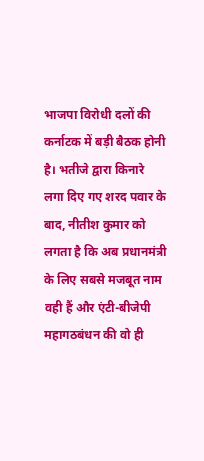भाजपा विरोधी दलों की कर्नाटक में बड़ी बैठक होनी है। भतीजे द्वारा किनारे लगा दिए गए शरद पवार के बाद, नीतीश कुमार को लगता है कि अब प्रधानमंत्री के लिए सबसे मजबूत नाम वही हैं और एंटी-बीजेपी महागठबंधन की वो ही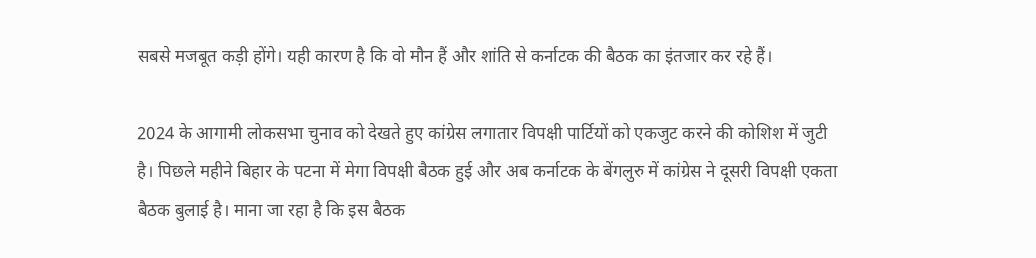सबसे मजबूत कड़ी होंगे। यही कारण है कि वो मौन हैं और शांति से कर्नाटक की बैठक का इंतजार कर रहे हैं।

2024 के आगामी लोकसभा चुनाव को देखते हुए कांग्रेस लगातार विपक्षी पार्टियों को एकजुट करने की कोशिश में जुटी है। पिछले महीने बिहार के पटना में मेगा विपक्षी बैठक हुई और अब कर्नाटक के बेंगलुरु में कांग्रेस ने दूसरी विपक्षी एकता बैठक बुलाई है। माना जा रहा है कि इस बैठक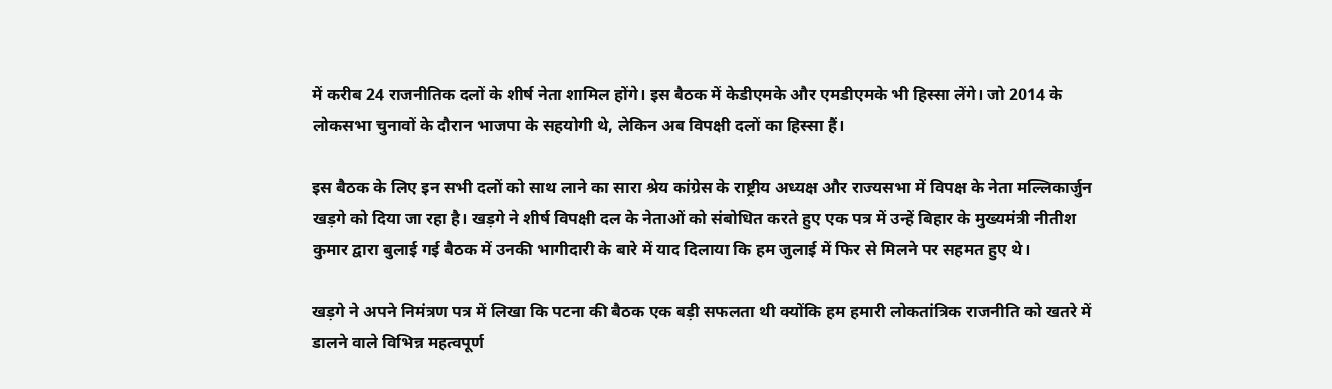में करीब 24 राजनीतिक दलों के शीर्ष नेता शामिल होंगे। इस बैठक में केडीएमके और एमडीएमके भी हिस्सा लेंगे। जो 2014 के लोकसभा चुनावों के दौरान भाजपा के सहयोगी थे, लेकिन अब विपक्षी दलों का हिस्सा हैं।

इस बैठक के लिए इन सभी दलों को साथ लाने का सारा श्रेय कांग्रेस के राष्ट्रीय अध्यक्ष और राज्यसभा में विपक्ष के नेता मल्लिकार्जुन खड़गे को दिया जा रहा है। खड़गे ने शीर्ष विपक्षी दल के नेताओं को संबोधित करते हुए एक पत्र में उन्हें बिहार के मुख्यमंत्री नीतीश कुमार द्वारा बुलाई गई बैठक में उनकी भागीदारी के बारे में याद दिलाया कि हम जुलाई में फिर से मिलने पर सहमत हुए थे।

खड़गे ने अपने निमंत्रण पत्र में लिखा कि पटना की बैठक एक बड़ी सफलता थी क्योंकि हम हमारी लोकतांत्रिक राजनीति को खतरे में डालने वाले विभिन्न महत्वपूर्ण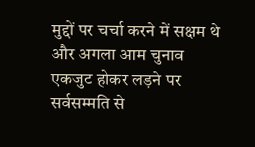मुद्दों पर चर्चा करने में सक्षम थे और अगला आम चुनाव एकजुट होकर लड़ने पर सर्वसम्मति से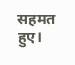सहमत हुए।